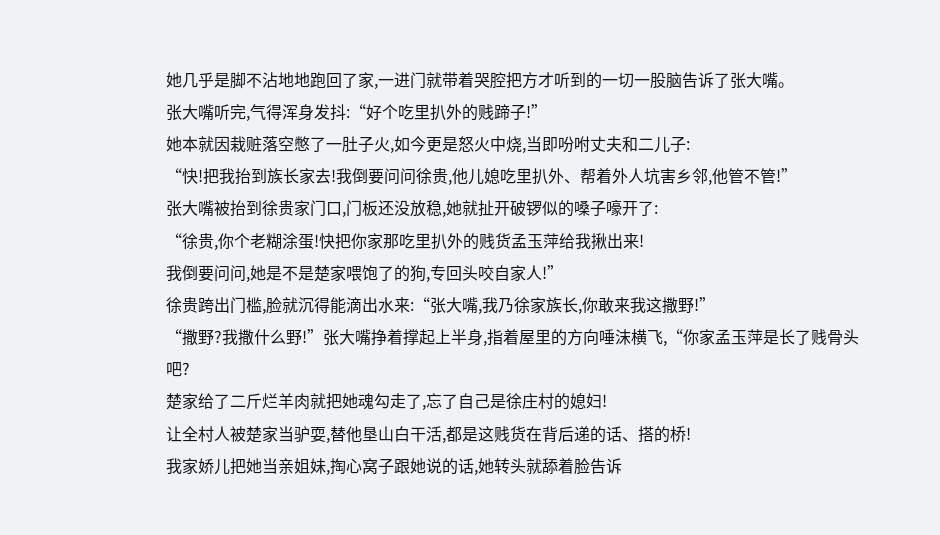她几乎是脚不沾地地跑回了家,一进门就带着哭腔把方才听到的一切一股脑告诉了张大嘴。
张大嘴听完,气得浑身发抖:“好个吃里扒外的贱蹄子!”
她本就因栽赃落空憋了一肚子火,如今更是怒火中烧,当即吩咐丈夫和二儿子:
“快!把我抬到族长家去!我倒要问问徐贵,他儿媳吃里扒外、帮着外人坑害乡邻,他管不管!”
张大嘴被抬到徐贵家门口,门板还没放稳,她就扯开破锣似的嗓子嚎开了:
“徐贵,你个老糊涂蛋!快把你家那吃里扒外的贱货孟玉萍给我揪出来!
我倒要问问,她是不是楚家喂饱了的狗,专回头咬自家人!”
徐贵跨出门槛,脸就沉得能滴出水来:“张大嘴,我乃徐家族长,你敢来我这撒野!”
“撒野?我撒什么野!”张大嘴挣着撑起上半身,指着屋里的方向唾沫横飞,“你家孟玉萍是长了贱骨头吧?
楚家给了二斤烂羊肉就把她魂勾走了,忘了自己是徐庄村的媳妇!
让全村人被楚家当驴耍,替他垦山白干活,都是这贱货在背后递的话、搭的桥!
我家娇儿把她当亲姐妹,掏心窝子跟她说的话,她转头就舔着脸告诉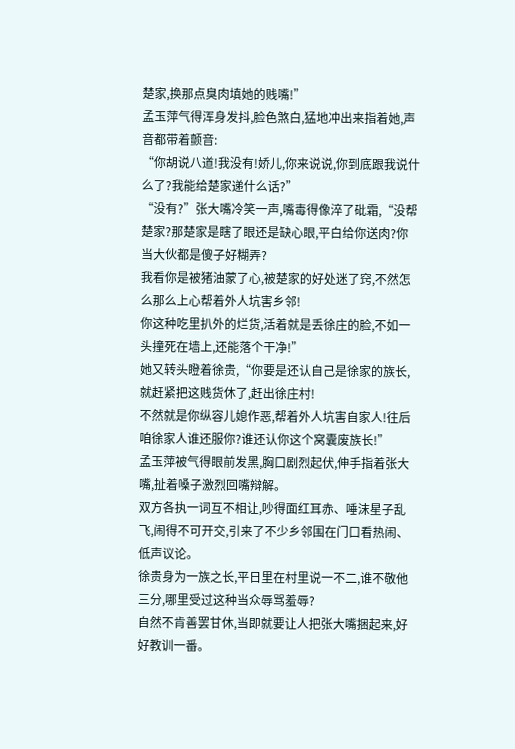楚家,换那点臭肉填她的贱嘴!”
孟玉萍气得浑身发抖,脸色煞白,猛地冲出来指着她,声音都带着颤音:
“你胡说八道!我没有!娇儿,你来说说,你到底跟我说什么了?我能给楚家递什么话?”
“没有?”张大嘴冷笑一声,嘴毒得像淬了砒霜,“没帮楚家?那楚家是瞎了眼还是缺心眼,平白给你送肉?你当大伙都是傻子好糊弄?
我看你是被猪油蒙了心,被楚家的好处迷了窍,不然怎么那么上心帮着外人坑害乡邻!
你这种吃里扒外的烂货,活着就是丢徐庄的脸,不如一头撞死在墙上,还能落个干净!”
她又转头瞪着徐贵,“你要是还认自己是徐家的族长,就赶紧把这贱货休了,赶出徐庄村!
不然就是你纵容儿媳作恶,帮着外人坑害自家人!往后咱徐家人谁还服你?谁还认你这个窝囊废族长!”
孟玉萍被气得眼前发黑,胸口剧烈起伏,伸手指着张大嘴,扯着嗓子激烈回嘴辩解。
双方各执一词互不相让,吵得面红耳赤、唾沫星子乱飞,闹得不可开交,引来了不少乡邻围在门口看热闹、低声议论。
徐贵身为一族之长,平日里在村里说一不二,谁不敬他三分,哪里受过这种当众辱骂羞辱?
自然不肯善罢甘休,当即就要让人把张大嘴捆起来,好好教训一番。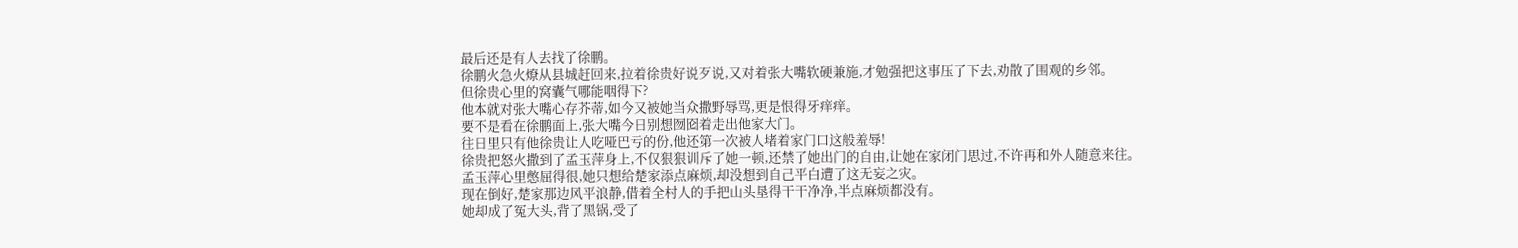最后还是有人去找了徐鹏。
徐鹏火急火燎从县城赶回来,拉着徐贵好说歹说,又对着张大嘴软硬兼施,才勉强把这事压了下去,劝散了围观的乡邻。
但徐贵心里的窝囊气哪能咽得下?
他本就对张大嘴心存芥蒂,如今又被她当众撒野辱骂,更是恨得牙痒痒。
要不是看在徐鹏面上,张大嘴今日别想囫囵着走出他家大门。
往日里只有他徐贵让人吃哑巴亏的份,他还第一次被人堵着家门口这般羞辱!
徐贵把怒火撒到了孟玉萍身上,不仅狠狠训斥了她一顿,还禁了她出门的自由,让她在家闭门思过,不许再和外人随意来往。
孟玉萍心里憋屈得很,她只想给楚家添点麻烦,却没想到自己平白遭了这无妄之灾。
现在倒好,楚家那边风平浪静,借着全村人的手把山头垦得干干净净,半点麻烦都没有。
她却成了冤大头,背了黑锅,受了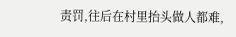责罚,往后在村里抬头做人都难,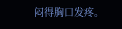闷得胸口发疼。